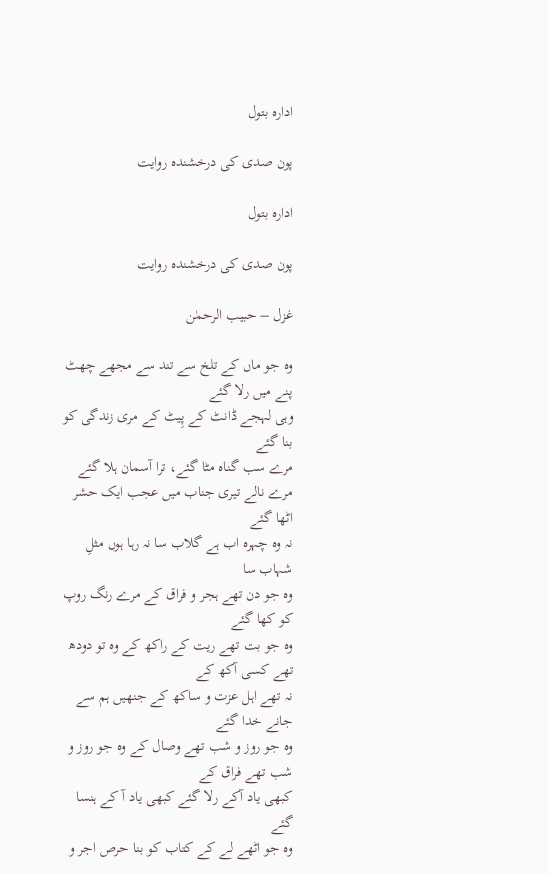ادارہ بتول

پون صدی کی درخشندہ روایت

ادارہ بتول

پون صدی کی درخشندہ روایت

غزل – حبیب الرحمٰن

وہ جو ماں کے تلخ سے تند سے مجھے چھٹ پنے میں رلا گئے
وہی لہجے ڈانٹ کے پِیٹ کے مری زندگی کو بنا گئے
مرے سب گناہ مٹا گئے، ترا آسمان ہلا گئے
مرے نالے تیری جناب میں عجب ایک حشر اٹھا گئے
نہ وہ چہرہ اب ہے گلاب سا نہ رہا ہوں مثلِ شہاب سا
وہ جو دن تھے ہجر و فراق کے مرے رنگ روپ کو کھا گئے
وہ جو بت تھے ریت کے راکھ کے وہ تو دودھ تھے کسی آکھ کے
نہ تھے اہل عزت و ساکھ کے جنھیں ہم سے جانے خدا گئے
وہ جو روز و شب تھے وصال کے وہ جو روز و شب تھے فراق کے
کبھی یاد آکے رلا گئے کبھی یاد آ کے ہنسا گئے
وہ جو اٹھے لے کے کتاب کو بنا حرص اجر و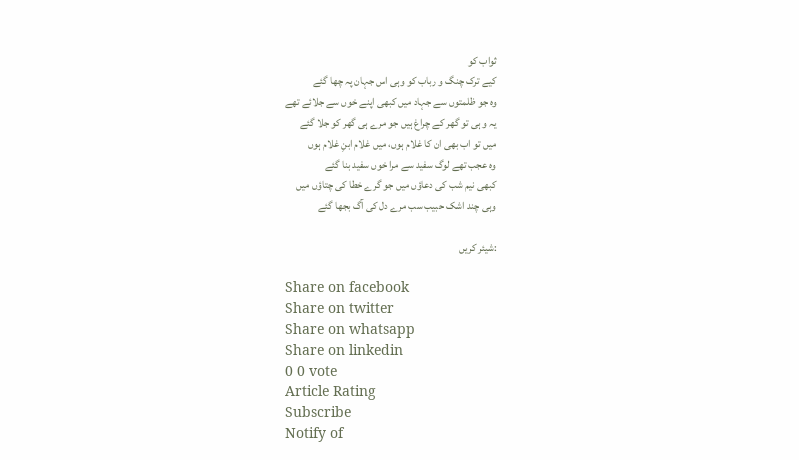ثواب کو
کیے ترک چنگ و رباب کو وہی اس جہان پہ چھا گئے
وہ جو ظلمتوں سے جہاد میں کبھی اپنے خوں سے جلائے تھے
یہ و ہی تو گھر کے چراغ ہیں جو مرے ہی گھر کو جلا گئے
میں تو اب بھی ان کا غلام ہوں، میں غلام ابنِ غلام ہوں
وہ عجب تھے لوگ سفید سے مرا خوں سفید بنا گئے
کبھی نیم شب کی دعاؤں میں جو گرے خطا کی چتاؤں میں
وہی چند اشک حبیب سب مرے دل کی آگ بجھا گئے

:شیئر کریں

Share on facebook
Share on twitter
Share on whatsapp
Share on linkedin
0 0 vote
Article Rating
Subscribe
Notify of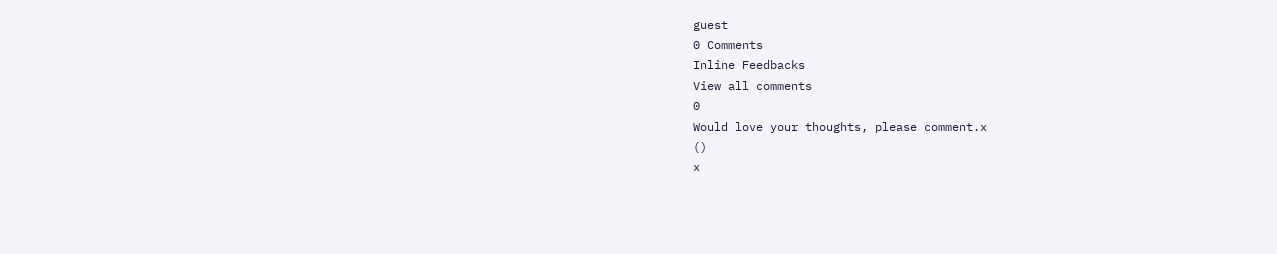guest
0 Comments
Inline Feedbacks
View all comments
0
Would love your thoughts, please comment.x
()
x